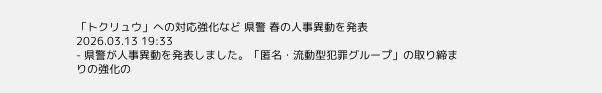「トクリュウ」への対応強化など 県警 春の人事異動を発表
2026.03.13 19:33
- 県警が人事異動を発表しました。「匿名・流動型犯罪グループ」の取り締まりの強化の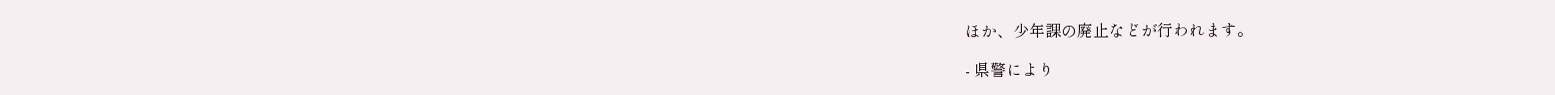ほか、少年課の廃止などが行われます。

- 県警により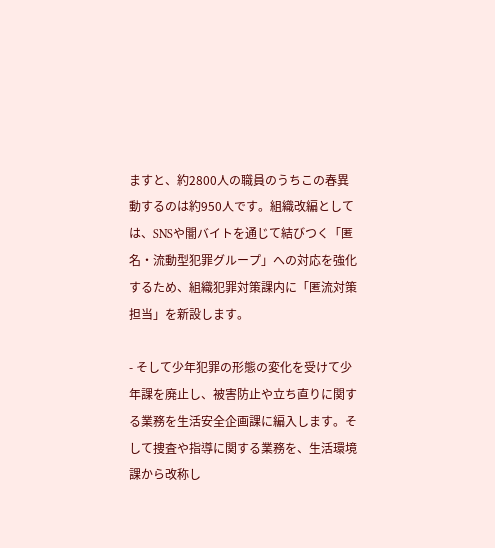ますと、約2800人の職員のうちこの春異動するのは約950人です。組織改編としては、SNSや闇バイトを通じて結びつく「匿名・流動型犯罪グループ」への対応を強化するため、組織犯罪対策課内に「匿流対策担当」を新設します。

- そして少年犯罪の形態の変化を受けて少年課を廃止し、被害防止や立ち直りに関する業務を生活安全企画課に編入します。そして捜査や指導に関する業務を、生活環境課から改称し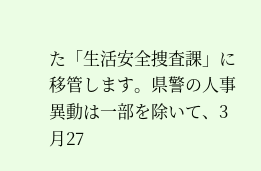た「生活安全捜査課」に移管します。県警の人事異動は一部を除いて、3月27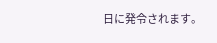日に発令されます。